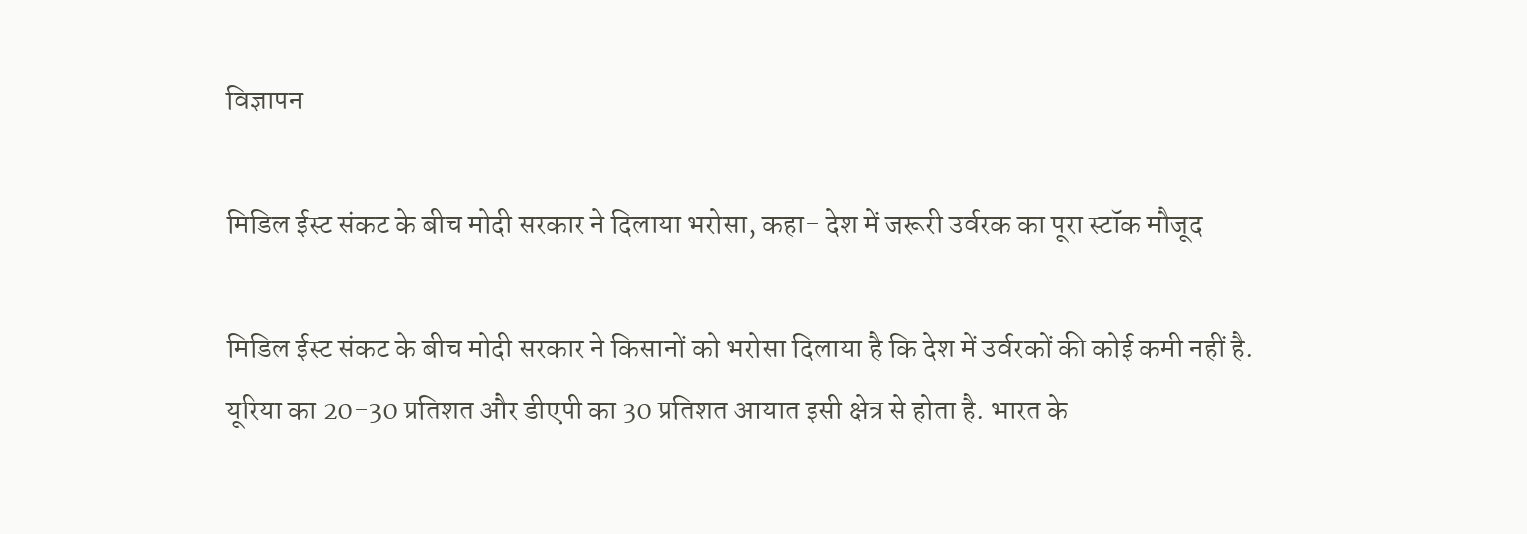विज्ञापन

मिडिल ईस्‍ट संकट के बीच मोदी सरकार ने दिलाया भरोसा, कहा- देश में जरूरी उर्वरक का पूरा स्टॉक मौजूद

मिडिल ईस्‍ट संकट के बीच मोदी सरकार ने किसानों को भरोसा दिलाया है कि देश में उर्वरकों की कोई कमी नहीं है. यूरिया का 20-30 प्रतिशत और डीएपी का 30 प्रतिशत आयात इसी क्षेत्र से होता है. भारत के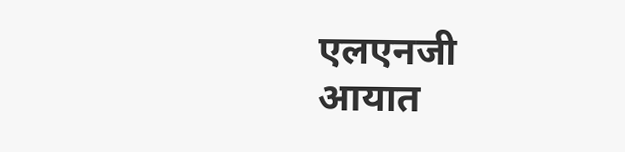एलएनजी आयात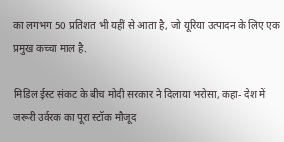का लगभग 50 प्रतिशत भी यहीं से आता है, जो यूरिया उत्पादन के लिए एक प्रमुख कच्चा माल है.

मिडिल ईस्‍ट संकट के बीच मोदी सरकार ने दिलाया भरोसा, कहा- देश में जरूरी उर्वरक का पूरा स्टॉक मौजूद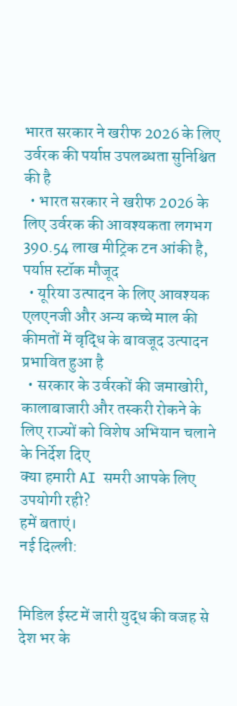भारत सरकार ने खरीफ 2026 के लिए उर्वरक की पर्याप्त उपलब्धता सुनिश्चित की है
  • भारत सरकार ने खरीफ 2026 के लिए उर्वरक की आवश्यकता लगभग 390.54 लाख मीट्रिक टन आंकी है, पर्याप्त स्टॉक मौजूद
  • यूरिया उत्पादन के लिए आवश्यक एलएनजी और अन्य कच्चे माल की कीमतों में वृद्धि के बावजूद उत्पादन प्रभावित हुआ है
  • सरकार के उर्वरकों की जमाखोरी, कालाबाजारी और तस्करी रोकने के लिए राज्यों को विशेष अभियान चलाने के निर्देश दिए
क्या हमारी AI समरी आपके लिए उपयोगी रही?
हमें बताएं।
नई दिल्‍ली:


मिडिल ईस्‍ट में जारी युद्ध की वजह से देश भर के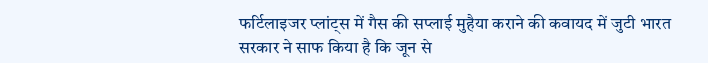फर्टिलाइजर प्लांट्स में गैस की सप्लाई मुहैया कराने की कवायद में जुटी भारत सरकार ने साफ किया है कि जून से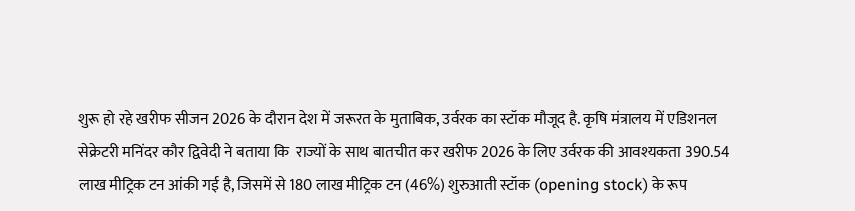शुरू हो रहे खरीफ सीजन 2026 के दौरान देश में जरूरत के मुताबिक, उर्वरक का स्टॉक मौजूद है. कृषि मंत्रालय में एडिशनल सेक्रेटरी मनिंदर कौर द्विवेदी ने बताया कि  राज्यों के साथ बातचीत कर खरीफ 2026 के लिए उर्वरक की आवश्यकता 390.54 लाख मीट्रिक टन आंकी गई है, जिसमें से 180 लाख मीट्रिक टन (46%) शुरुआती स्टॉक (opening stock) के रूप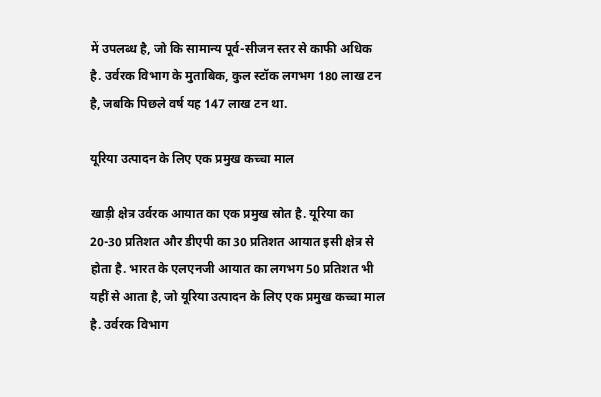में उपलब्ध है, जो कि सामान्य पूर्व-सीजन स्तर से काफी अधिक है. उर्वरक विभाग के मुताबिक, कुल स्टॉक लगभग 180 लाख टन है, जबकि पिछले वर्ष यह 147 लाख टन था.

यूरिया उत्पादन के लिए एक प्रमुख कच्चा माल

खाड़ी क्षेत्र उर्वरक आयात का एक प्रमुख स्रोत है. यूरिया का 20-30 प्रतिशत और डीएपी का 30 प्रतिशत आयात इसी क्षेत्र से होता है. भारत के एलएनजी आयात का लगभग 50 प्रतिशत भी यहीं से आता है, जो यूरिया उत्पादन के लिए एक प्रमुख कच्चा माल है. उर्वरक विभाग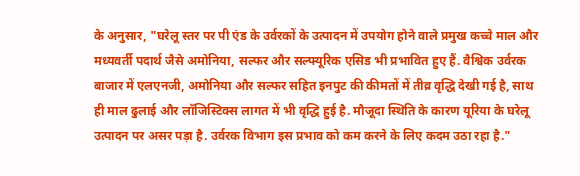के अनुसार, "घरेलू स्तर पर पी एंड के उर्वरकों के उत्पादन में उपयोग होने वाले प्रमुख कच्चे माल और मध्यवर्ती पदार्थ जैसे अमोनिया, सल्फर और सल्फ्यूरिक एसिड भी प्रभावित हुए हैं. वैश्विक उर्वरक बाजार में एलएनजी, अमोनिया और सल्फर सहित इनपुट की कीमतों में तीव्र वृद्धि देखी गई है, साथ ही माल ढुलाई और लॉजिस्टिक्स लागत में भी वृद्धि हुई है. मौजूदा स्थिति के कारण यूरिया के घरेलू उत्पादन पर असर पड़ा है. उर्वरक विभाग इस प्रभाव को कम करने के लिए कदम उठा रहा है."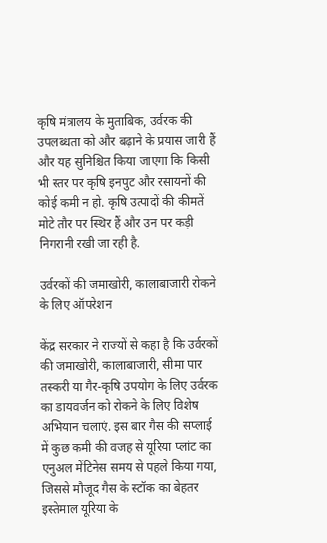कृषि मंत्रालय के मुताबिक, उर्वरक की उपलब्धता को और बढ़ाने के प्रयास जारी हैं और यह सुनिश्चित किया जाएगा कि किसी भी स्तर पर कृषि इनपुट और रसायनों की कोई कमी न हो. कृषि उत्पादों की कीमतें मोटे तौर पर स्थिर हैं और उन पर कड़ी निगरानी रखी जा रही है.

उर्वरकों की जमाखोरी, कालाबाजारी रोकने के लिए ऑपरेशन

केंद्र सरकार ने राज्यों से कहा है कि उर्वरकों की जमाखोरी, कालाबाजारी, सीमा पार तस्करी या गैर-कृषि उपयोग के लिए उर्वरक का डायवर्जन को रोकने के लिए विशेष अभियान चलाएं. इस बार गैस की सप्लाई में कुछ कमी की वजह से यूरिया प्लांट का एनुअल मेंटिनेस समय से पहले किया गया, जिससे मौजूद गैस के स्टॉक का बेहतर इस्तेमाल यूरिया के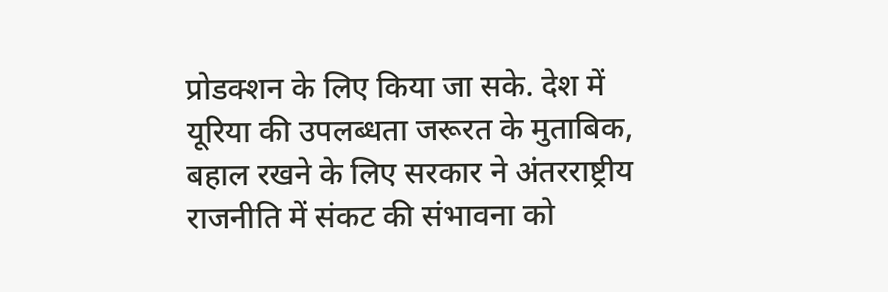प्रोडक्शन के लिए किया जा सके. देश में यूरिया की उपलब्धता जरूरत के मुताबिक, बहाल रखने के लिए सरकार ने अंतरराष्ट्रीय राजनीति में संकट की संभावना को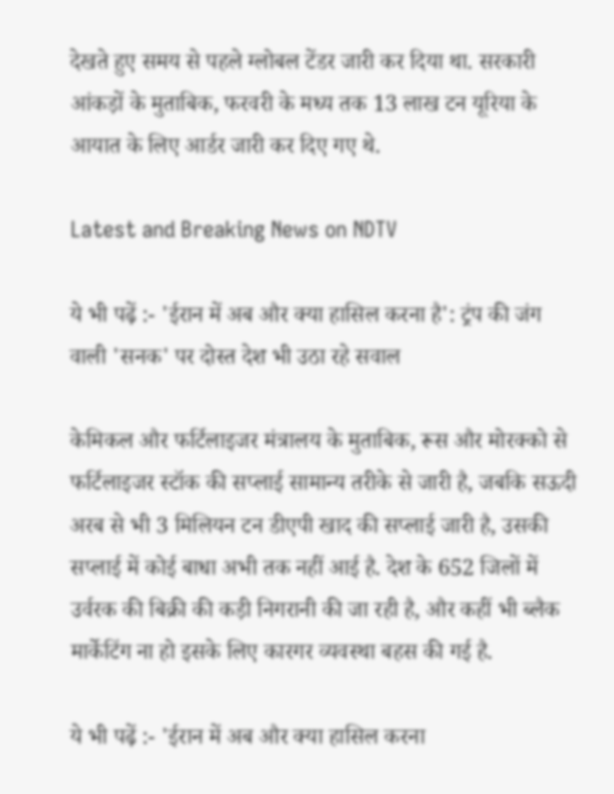देखते हुए समय से पहले ग्लोबल टेंडर जारी कर दिया था. सरकारी आंकड़ों के मुताबिक, फरवरी के मध्य तक 13 लाख टन यूरिया के आयात के लिए आर्डर जारी कर दिए गए थे.

Latest and Breaking News on NDTV

ये भी पढ़ें :- 'ईरान में अब और क्या हासिल करना है': ट्रंप की जंग वाली 'सनक' पर दोस्त देश भी उठा रहे सवाल

केमिकल और फर्टिलाइजर मंत्रालय के मुताबिक, रूस और मोरक्को से फर्टिलाइजर स्टॉक की सप्लाई सामान्य तरीके से जारी है, जबकि सऊदी अरब से भी 3 मिलियन टन डीएपी खाद की सप्लाई जारी है, उसकी सप्लाई में कोई बाधा अभी तक नहीं आई है. देश के 652 जिलों में उर्वरक की बिक्री की कड़ी निगरानी की जा रही है, और कहीं भी ब्लैक मार्केटिंग ना हो इसके लिए कारगर व्यवस्था बहस की गई है.

ये भी पढ़ें :- 'ईरान में अब और क्या हासिल करना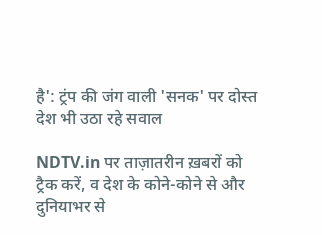है': ट्रंप की जंग वाली 'सनक' पर दोस्त देश भी उठा रहे सवाल

NDTV.in पर ताज़ातरीन ख़बरों को ट्रैक करें, व देश के कोने-कोने से और दुनियाभर से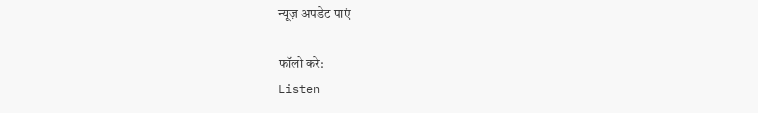न्यूज़ अपडेट पाएं

फॉलो करे:
Listen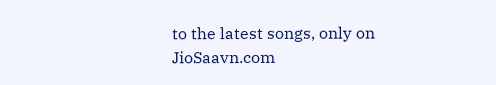to the latest songs, only on JioSaavn.com